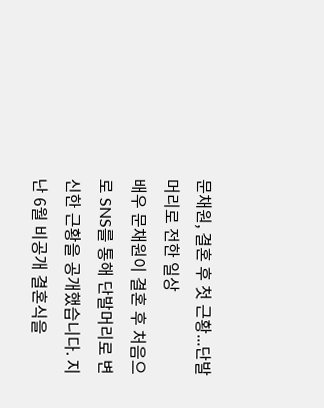문채원, 결혼 후 첫 근황...단발머리로 전한 일상
배우 문채원이 결혼 후 처음으로 SNS를 통해 단발머리로 변신한 근황을 공개했습니다. 지난 6월 비공개 결혼식을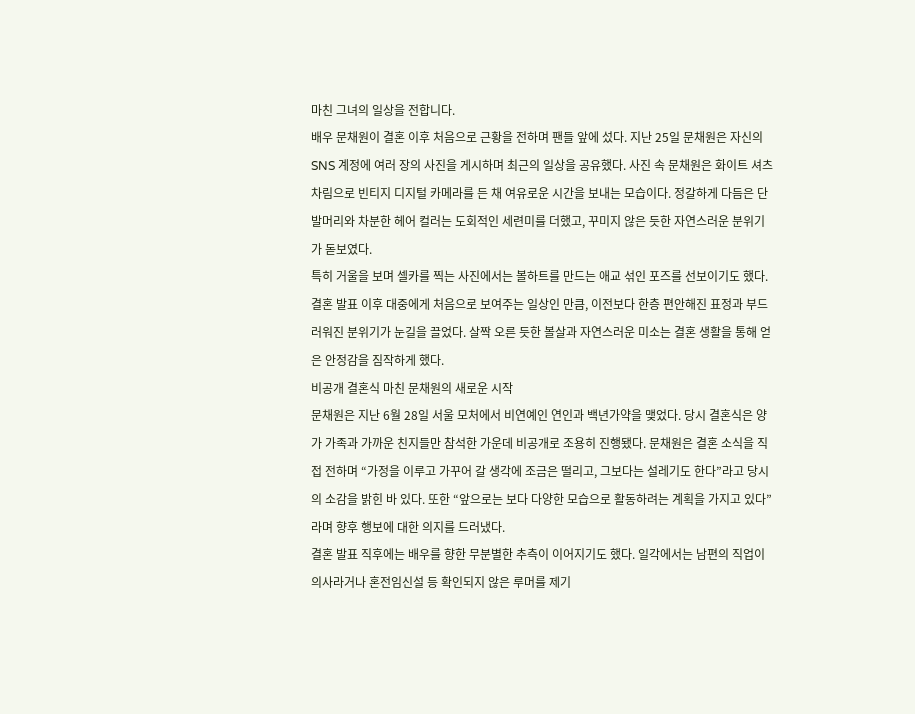마친 그녀의 일상을 전합니다.
배우 문채원이 결혼 이후 처음으로 근황을 전하며 팬들 앞에 섰다. 지난 25일 문채원은 자신의 SNS 계정에 여러 장의 사진을 게시하며 최근의 일상을 공유했다. 사진 속 문채원은 화이트 셔츠 차림으로 빈티지 디지털 카메라를 든 채 여유로운 시간을 보내는 모습이다. 정갈하게 다듬은 단발머리와 차분한 헤어 컬러는 도회적인 세련미를 더했고, 꾸미지 않은 듯한 자연스러운 분위기가 돋보였다.
특히 거울을 보며 셀카를 찍는 사진에서는 볼하트를 만드는 애교 섞인 포즈를 선보이기도 했다. 결혼 발표 이후 대중에게 처음으로 보여주는 일상인 만큼, 이전보다 한층 편안해진 표정과 부드러워진 분위기가 눈길을 끌었다. 살짝 오른 듯한 볼살과 자연스러운 미소는 결혼 생활을 통해 얻은 안정감을 짐작하게 했다.
비공개 결혼식 마친 문채원의 새로운 시작
문채원은 지난 6월 28일 서울 모처에서 비연예인 연인과 백년가약을 맺었다. 당시 결혼식은 양가 가족과 가까운 친지들만 참석한 가운데 비공개로 조용히 진행됐다. 문채원은 결혼 소식을 직접 전하며 “가정을 이루고 가꾸어 갈 생각에 조금은 떨리고, 그보다는 설레기도 한다”라고 당시의 소감을 밝힌 바 있다. 또한 “앞으로는 보다 다양한 모습으로 활동하려는 계획을 가지고 있다”라며 향후 행보에 대한 의지를 드러냈다.
결혼 발표 직후에는 배우를 향한 무분별한 추측이 이어지기도 했다. 일각에서는 남편의 직업이 의사라거나 혼전임신설 등 확인되지 않은 루머를 제기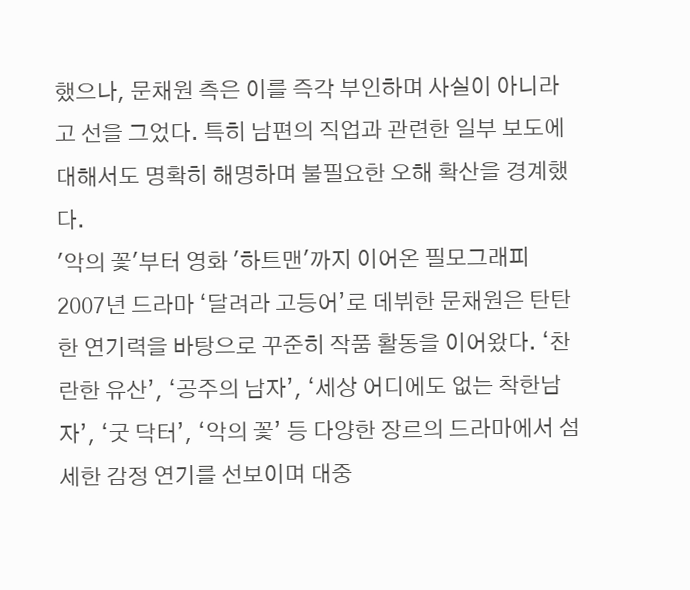했으나, 문채원 측은 이를 즉각 부인하며 사실이 아니라고 선을 그었다. 특히 남편의 직업과 관련한 일부 보도에 대해서도 명확히 해명하며 불필요한 오해 확산을 경계했다.
'악의 꽃'부터 영화 '하트맨'까지 이어온 필모그래피
2007년 드라마 ‘달려라 고등어’로 데뷔한 문채원은 탄탄한 연기력을 바탕으로 꾸준히 작품 활동을 이어왔다. ‘찬란한 유산’, ‘공주의 남자’, ‘세상 어디에도 없는 착한남자’, ‘굿 닥터’, ‘악의 꽃’ 등 다양한 장르의 드라마에서 섬세한 감정 연기를 선보이며 대중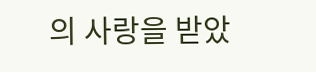의 사랑을 받았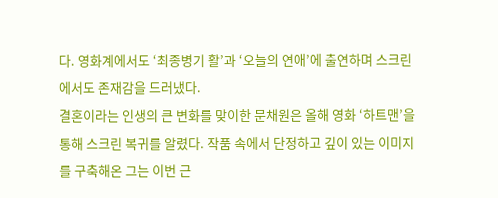다. 영화계에서도 ‘최종병기 활’과 ‘오늘의 연애’에 출연하며 스크린에서도 존재감을 드러냈다.
결혼이라는 인생의 큰 변화를 맞이한 문채원은 올해 영화 ‘하트맨’을 통해 스크린 복귀를 알렸다. 작품 속에서 단정하고 깊이 있는 이미지를 구축해온 그는 이번 근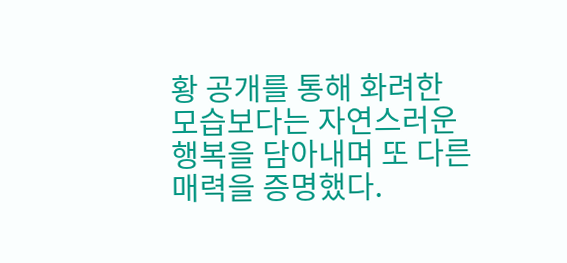황 공개를 통해 화려한 모습보다는 자연스러운 행복을 담아내며 또 다른 매력을 증명했다.